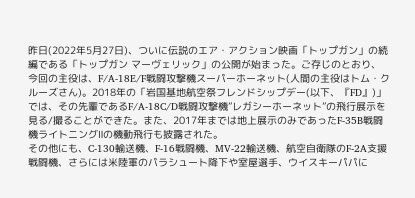昨日(2022年5月27日)、ついに伝説のエア・アクション映画「トップガン」の続編である「トップガン マーヴェリック」の公開が始まった。ご存じのとおり、今回の主役は、F/A-18E/F戦闘攻撃機スーパーホーネット(人間の主役はトム・クルーズさん)。2018年の「岩国基地航空祭フレンドシップデー(以下、『FD』)」では、その先輩であるF/A-18C/D戦闘攻撃機”レガシーホーネット”の飛行展示を見る/撮ることができた。また、2017年までは地上展示のみであったF-35B戦闘機ライトニングⅡの機動飛行も披露された。
その他にも、C-130輸送機、F-16戦闘機、MV-22輸送機、航空自衛隊のF-2A支援戦闘機、さらには米陸軍のパラシュート降下や室屋選手、ウイスキーパパに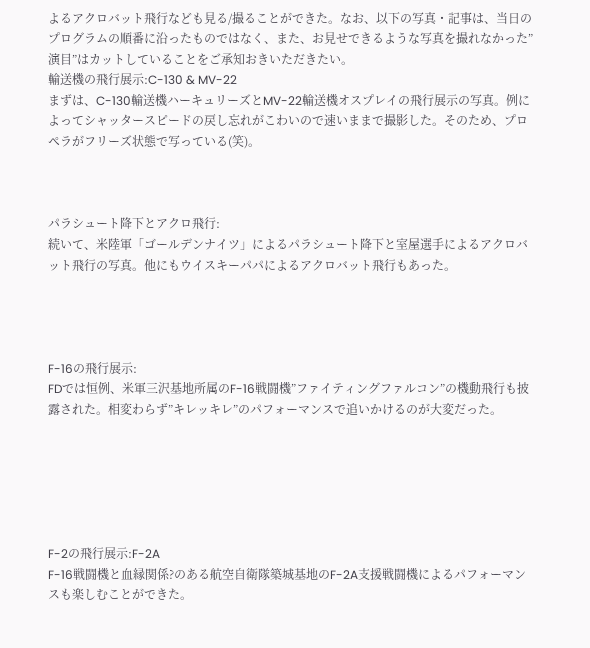よるアクロバット飛行なども見る/撮ることができた。なお、以下の写真・記事は、当日のプログラムの順番に沿ったものではなく、また、お見せできるような写真を撮れなかった”演目”はカットしていることをご承知おきいただきたい。
輸送機の飛行展示:C-130 & MV-22
まずは、C-130輸送機ハーキュリーズとMV-22輸送機オスプレイの飛行展示の写真。例によってシャッタースピードの戻し忘れがこわいので速いままで撮影した。そのため、プロペラがフリーズ状態で写っている(笑)。



パラシュート降下とアクロ飛行:
続いて、米陸軍「ゴールデンナイツ」によるパラシュート降下と室屋選手によるアクロバット飛行の写真。他にもウイスキーパパによるアクロバット飛行もあった。




F-16の飛行展示:
FDでは恒例、米軍三沢基地所属のF-16戦闘機”ファイティングファルコン”の機動飛行も披露された。相変わらず”キレッキレ”のパフォーマンスで追いかけるのが大変だった。






F-2の飛行展示:F-2A
F-16戦闘機と血縁関係?のある航空自衛隊築城基地のF-2A支援戦闘機によるパフォーマンスも楽しむことができた。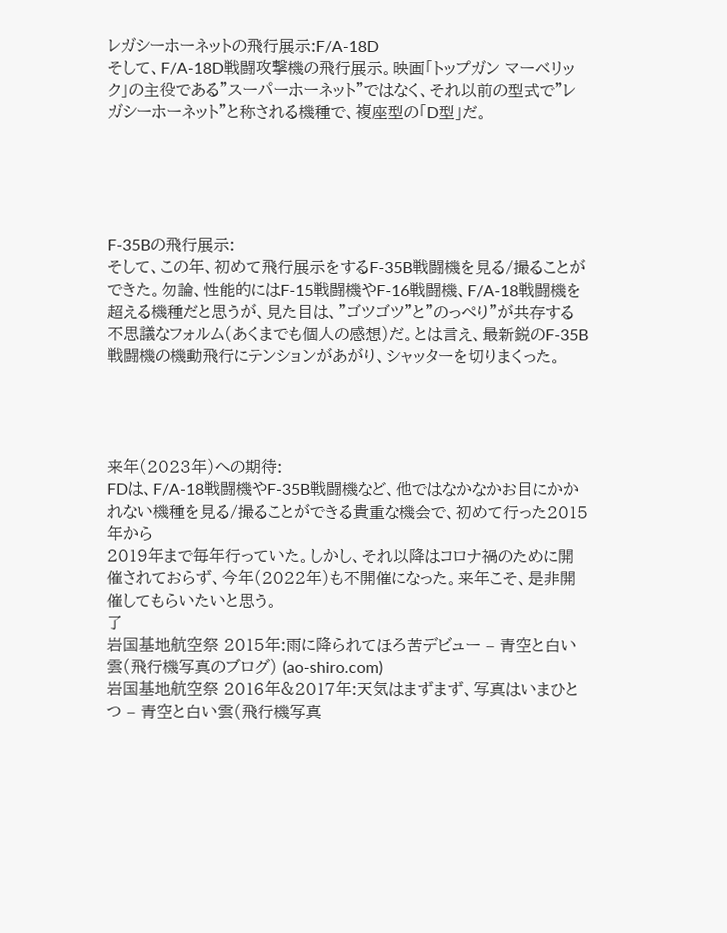レガシーホーネットの飛行展示:F/A-18D
そして、F/A-18D戦闘攻撃機の飛行展示。映画「トップガン マーベリック」の主役である”スーパーホーネット”ではなく、それ以前の型式で”レガシーホーネット”と称される機種で、複座型の「D型」だ。





F-35Bの飛行展示:
そして、この年、初めて飛行展示をするF-35B戦闘機を見る/撮ることができた。勿論、性能的にはF-15戦闘機やF-16戦闘機、F/A-18戦闘機を超える機種だと思うが、見た目は、”ゴツゴツ”と”のっぺり”が共存する不思議なフォルム(あくまでも個人の感想)だ。とは言え、最新鋭のF-35B戦闘機の機動飛行にテンションがあがり、シャッターを切りまくった。




来年(2023年)への期待:
FDは、F/A-18戦闘機やF-35B戦闘機など、他ではなかなかお目にかかれない機種を見る/撮ることができる貴重な機会で、初めて行った2015年から
2019年まで毎年行っていた。しかし、それ以降はコロナ禍のために開催されておらず、今年(2022年)も不開催になった。来年こそ、是非開催してもらいたいと思う。
了
岩国基地航空祭 2015年:雨に降られてほろ苦デビュー – 青空と白い雲(飛行機写真のブログ) (ao-shiro.com)
岩国基地航空祭 2016年&2017年:天気はまずまず、写真はいまひとつ – 青空と白い雲(飛行機写真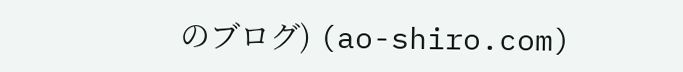のブログ) (ao-shiro.com)